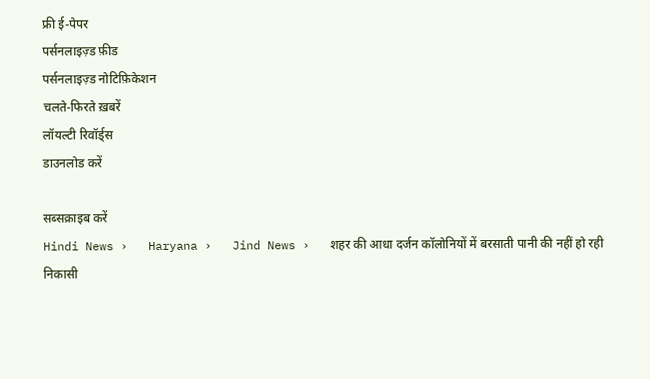फ्री ई-पेपर
पर्सनलाइज़्ड फ़ीड
पर्सनलाइज़्ड नोटिफ़िकेशन
चलते-फिरते ख़बरें
लॉयल्टी रिवॉर्ड्स
डाउनलोड करें

सब्सक्राइब करें
Hindi News ›   Haryana ›   Jind News ›   शहर की आधा दर्जन कॉलोनियों में बरसाती पानी की नहीं हो रही निकासी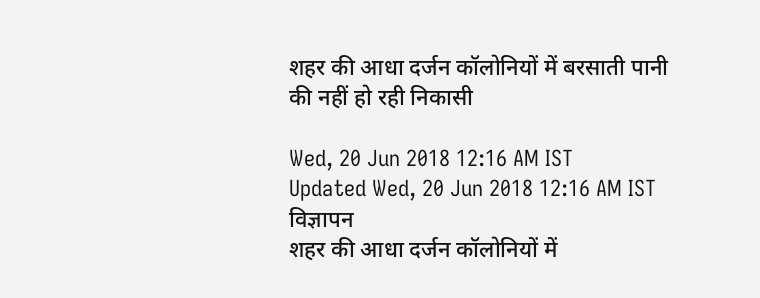शहर की आधा दर्जन कॉलोनियों में बरसाती पानी की नहीं हो रही निकासी

Wed, 20 Jun 2018 12:16 AM IST
Updated Wed, 20 Jun 2018 12:16 AM IST
विज्ञापन
शहर की आधा दर्जन कॉलोनियों में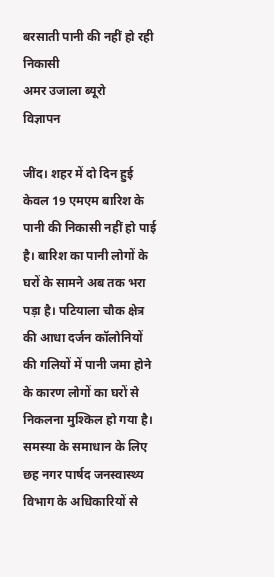बरसाती पानी की नहीं हो रही निकासी
अमर उजाला ब्यूरो
विज्ञापन

जींद। शहर में दो दिन हुई केवल 19 एमएम बारिश के पानी की निकासी नहीं हो पाई है। बारिश का पानी लोगों के घरों के सामने अब तक भरा पड़ा है। पटियाला चौक क्षेत्र की आधा दर्जन कॉलोनियों की गलियों में पानी जमा होने के कारण लोगों का घरों से निकलना मुश्किल हो गया है। समस्या के समाधान के लिए छह नगर पार्षद जनस्वास्थ्य विभाग के अधिकारियों से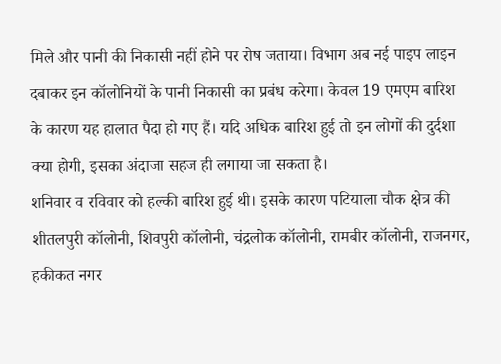मिले और पानी की निकासी नहीं होने पर रोष जताया। विभाग अब नई पाइप लाइन दबाकर इन कॉलोनियों के पानी निकासी का प्रबंध करेगा। केवल 19 एमएम बारिश के कारण यह हालात पैदा हो गए हैं। यदि अधिक बारिश हुई तो इन लोगों की दुर्दशा क्या होगी, इसका अंदाजा सहज ही लगाया जा सकता है।
शनिवार व रविवार को हल्की बारिश हुई थी। इसके कारण पटियाला चौक क्षेत्र की शीतलपुरी कॉलोनी, शिवपुरी कॉलोनी, चंद्रलोक कॉलोनी, रामबीर कॉलोनी, राजनगर, हकीकत नगर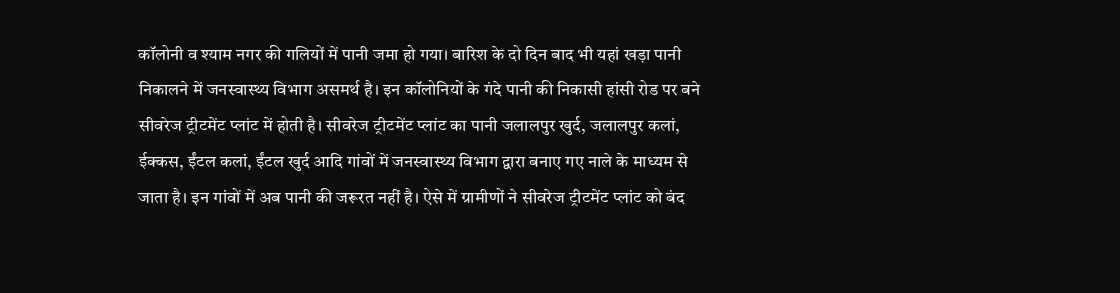कॉलोनी व श्याम नगर की गलियों में पानी जमा हो गया। बारिश के दो दिन बाद भी यहां खड़ा पानी निकालने में जनस्वास्थ्य विभाग असमर्थ है। इन कॉलोनियों के गंदे पानी की निकासी हांसी रोड पर बने सीवरेज ट्रीटमेंट प्लांट में होती है। सीवरेज ट्रीटमेंट प्लांट का पानी जलालपुर खुर्द, जलालपुर कलां, ईक्कस, ईंटल कलां, ईंटल खुर्द आदि गांवों में जनस्वास्थ्य विभाग द्वारा बनाए गए नाले के माध्यम से जाता है। इन गांवों में अब पानी की जरूरत नहीं है। ऐसे में ग्रामीणों ने सीवरेज ट्रीटमेंट प्लांट को बंद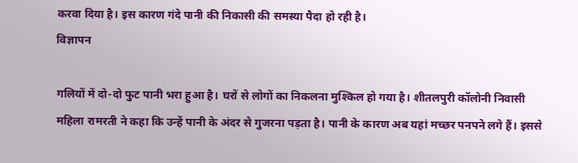करवा दिया है। इस कारण गंदे पानी की निकासी की समस्या पैदा हो रही है।
विज्ञापन

गलियों में दो-दो फुट पानी भरा हुआ है। घरों से लोगों का निकलना मुश्किल हो गया है। शीतलपुरी कॉलोनी निवासी महिला रामरती ने कहा कि उन्हें पानी के अंदर से गुजरना पड़ता है। पानी के कारण अब यहां मच्छर पनपने लगे हैं। इससे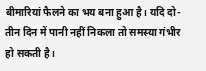बीमारियां फैलने का भय बना हुआ है। यदि दो-तीन दिन में पानी नहीं निकला तो समस्या गंभीर हो सकती है।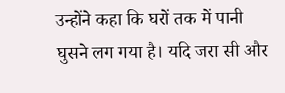उन्होंने कहा कि घरों तक में पानी घुसने लग गया है। यदि जरा सी और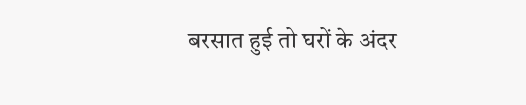बरसात हुई तो घरों के अंदर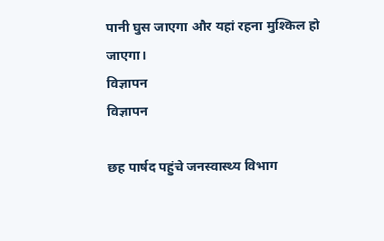पानी घुस जाएगा और यहां रहना मुश्किल हो जाएगा।
विज्ञापन
विज्ञापन

छह पार्षद पहुंचे जनस्वास्थ्य विभाग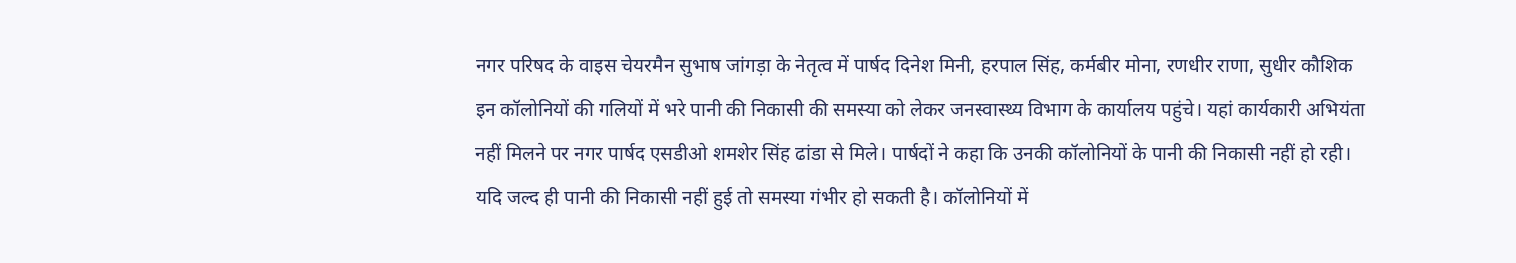नगर परिषद के वाइस चेयरमैन सुभाष जांगड़ा के नेतृत्व में पार्षद दिनेश मिनी, हरपाल सिंह, कर्मबीर मोना, रणधीर राणा, सुधीर कौशिक इन कॉलोनियों की गलियों में भरे पानी की निकासी की समस्या को लेकर जनस्वास्थ्य विभाग के कार्यालय पहुंचे। यहां कार्यकारी अभियंता नहीं मिलने पर नगर पार्षद एसडीओ शमशेर सिंह ढांडा से मिले। पार्षदों ने कहा कि उनकी कॉलोनियों के पानी की निकासी नहीं हो रही। यदि जल्द ही पानी की निकासी नहीं हुई तो समस्या गंभीर हो सकती है। कॉलोनियों में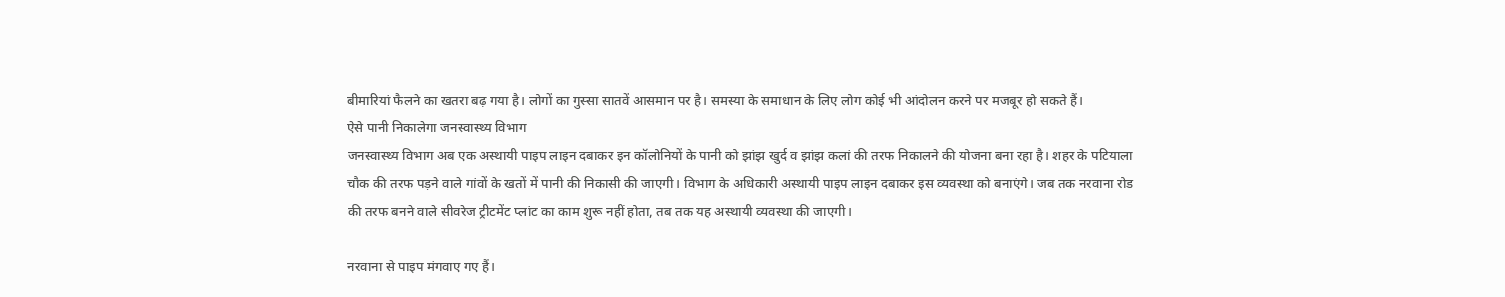बीमारियां फैलने का खतरा बढ़ गया है। लोगों का गुस्सा सातवें आसमान पर है। समस्या के समाधान के लिए लोग कोई भी आंदोलन करने पर मजबूर हो सकते हैं।
ऐसे पानी निकालेगा जनस्वास्थ्य विभाग
जनस्वास्थ्य विभाग अब एक अस्थायी पाइप लाइन दबाकर इन कॉलोनियों के पानी को झांझ खुर्द व झांझ कलां की तरफ निकालने की योजना बना रहा है। शहर के पटियाला चौक की तरफ पड़ने वाले गांवों के खतों में पानी की निकासी की जाएगी। विभाग के अधिकारी अस्थायी पाइप लाइन दबाकर इस व्यवस्था को बनाएंगे। जब तक नरवाना रोड की तरफ बनने वाले सीवरेज ट्रीटमेंट प्लांट का काम शुरू नहीं होता, तब तक यह अस्थायी व्यवस्था की जाएगी।

नरवाना से पाइप मंगवाए गए हैं।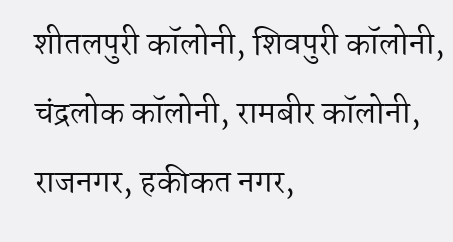शीतलपुरी कॉलोनी, शिवपुरी कॉलोनी, चंद्रलोक कॉलोनी, रामबीर कॉलोनी, राजनगर, हकीकत नगर,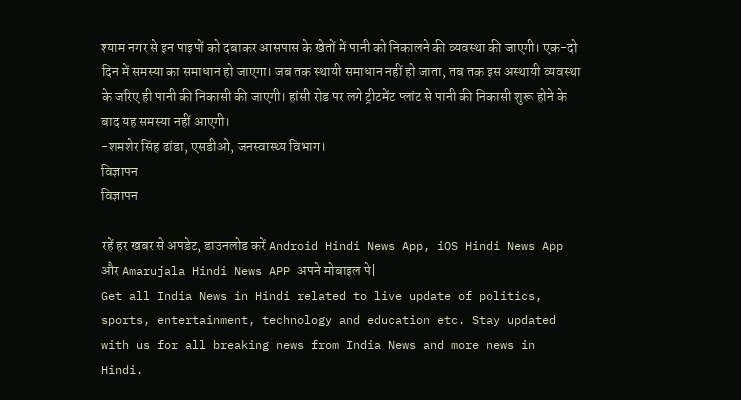श्याम नगर से इन पाइपों को दबाकर आसपास के खेतों में पानी को निकालने की व्यवस्था की जाएगी। एक-दो दिन में समस्या का समाधान हो जाएगा। जब तक स्थायी समाधान नहीं हो जाता, तब तक इस अस्थायी व्यवस्था के जरिए ही पानी की निकासी की जाएगी। हांसी रोड पर लगे ट्रीटमेंट प्लांट से पानी की निकासी शुरू होने के बाद यह समस्या नहीं आएगी।
-शमशेर सिंह ढांडा, एसडीओ, जनस्वास्थ्य विभाग।
विज्ञापन
विज्ञापन

रहें हर खबर से अपडेट, डाउनलोड करें Android Hindi News App, iOS Hindi News App और Amarujala Hindi News APP अपने मोबाइल पे|
Get all India News in Hindi related to live update of politics, sports, entertainment, technology and education etc. Stay updated with us for all breaking news from India News and more news in Hindi.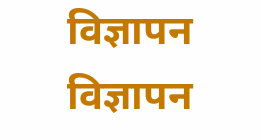विज्ञापन
विज्ञापन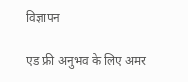विज्ञापन

एड फ्री अनुभव के लिए अमर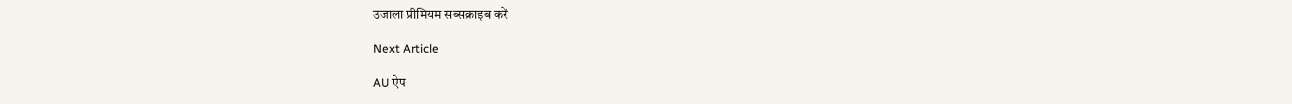उजाला प्रीमियम सब्सक्राइब करें

Next Article

AU ऐप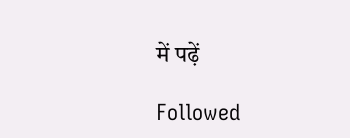में पढ़ें

Followed